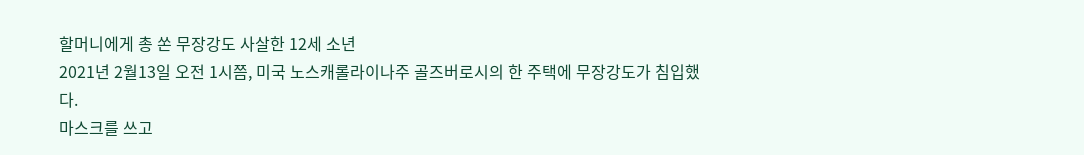할머니에게 총 쏜 무장강도 사살한 12세 소년
2021년 2월13일 오전 1시쯤, 미국 노스캐롤라이나주 골즈버로시의 한 주택에 무장강도가 침입했다.
마스크를 쓰고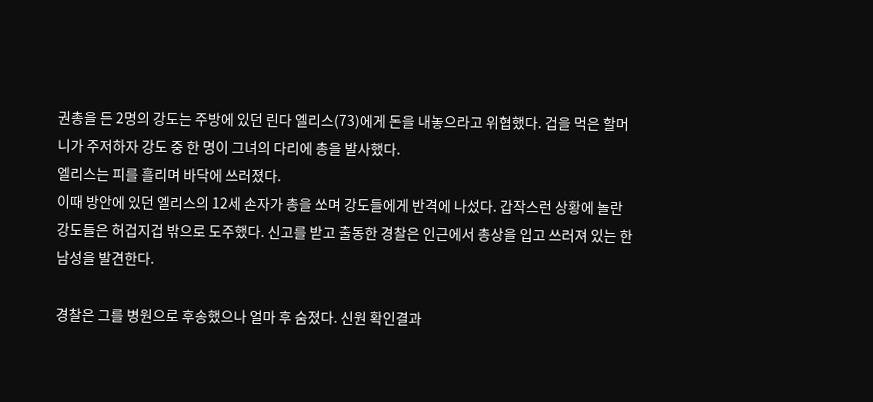권총을 든 2명의 강도는 주방에 있던 린다 엘리스(73)에게 돈을 내놓으라고 위협했다. 겁을 먹은 할머니가 주저하자 강도 중 한 명이 그녀의 다리에 총을 발사했다.
엘리스는 피를 흘리며 바닥에 쓰러졌다.
이때 방안에 있던 엘리스의 12세 손자가 총을 쏘며 강도들에게 반격에 나섰다. 갑작스런 상황에 놀란 강도들은 허겁지겁 밖으로 도주했다. 신고를 받고 출동한 경찰은 인근에서 총상을 입고 쓰러져 있는 한 남성을 발견한다.

경찰은 그를 병원으로 후송했으나 얼마 후 숨졌다. 신원 확인결과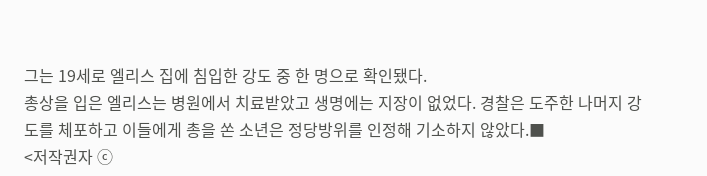그는 19세로 엘리스 집에 침입한 강도 중 한 명으로 확인됐다.
총상을 입은 엘리스는 병원에서 치료받았고 생명에는 지장이 없었다. 경찰은 도주한 나머지 강도를 체포하고 이들에게 총을 쏜 소년은 정당방위를 인정해 기소하지 않았다.■
<저작권자 ⓒ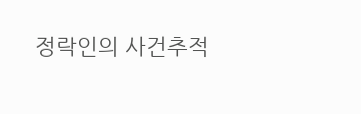정락인의 사건추적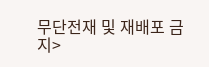무단전재 및 재배포 금지>